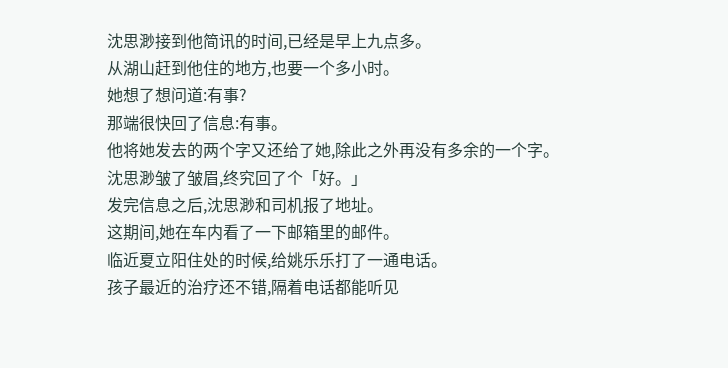沈思渺接到他简讯的时间,已经是早上九点多。
从湖山赶到他住的地方,也要一个多小时。
她想了想问道:有事?
那端很快回了信息:有事。
他将她发去的两个字又还给了她,除此之外再没有多余的一个字。
沈思渺皱了皱眉,终究回了个「好。」
发完信息之后,沈思渺和司机报了地址。
这期间,她在车内看了一下邮箱里的邮件。
临近夏立阳住处的时候,给姚乐乐打了一通电话。
孩子最近的治疗还不错,隔着电话都能听见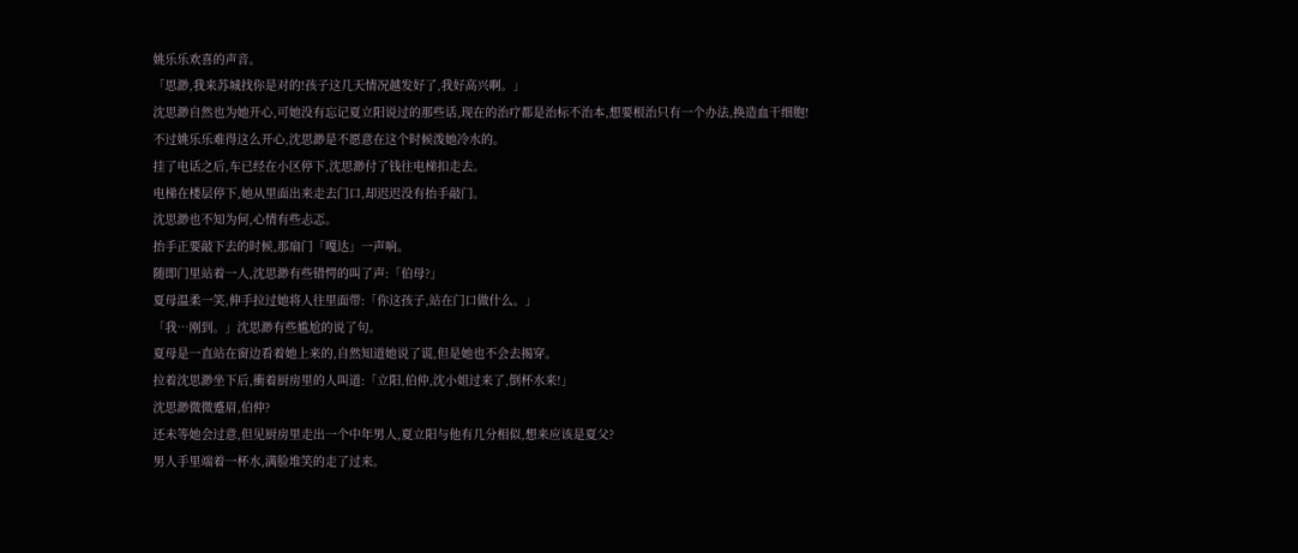姚乐乐欢喜的声音。
「思渺,我来苏城找你是对的!孩子这几天情况越发好了,我好高兴啊。」
沈思渺自然也为她开心,可她没有忘记夏立阳说过的那些话,现在的治疗都是治标不治本,想要根治只有一个办法,换造血干细胞!
不过姚乐乐难得这么开心,沈思渺是不愿意在这个时候泼她冷水的。
挂了电话之后,车已经在小区停下,沈思渺付了钱往电梯扣走去。
电梯在楼层停下,她从里面出来走去门口,却迟迟没有抬手敲门。
沈思渺也不知为何,心情有些忐忑。
抬手正要敲下去的时候,那扇门「嘎达」一声响。
随即门里站着一人,沈思渺有些错愕的叫了声:「伯母?」
夏母温柔一笑,伸手拉过她将人往里面带:「你这孩子,站在门口做什么。」
「我…刚到。」沈思渺有些尴尬的说了句。
夏母是一直站在窗边看着她上来的,自然知道她说了谎,但是她也不会去揭穿。
拉着沈思渺坐下后,衝着厨房里的人叫道:「立阳,伯仲,沈小姐过来了,倒杯水来!」
沈思渺微微蹙眉,伯仲?
还未等她会过意,但见厨房里走出一个中年男人,夏立阳与他有几分相似,想来应该是夏父?
男人手里端着一杯水,满脸堆笑的走了过来。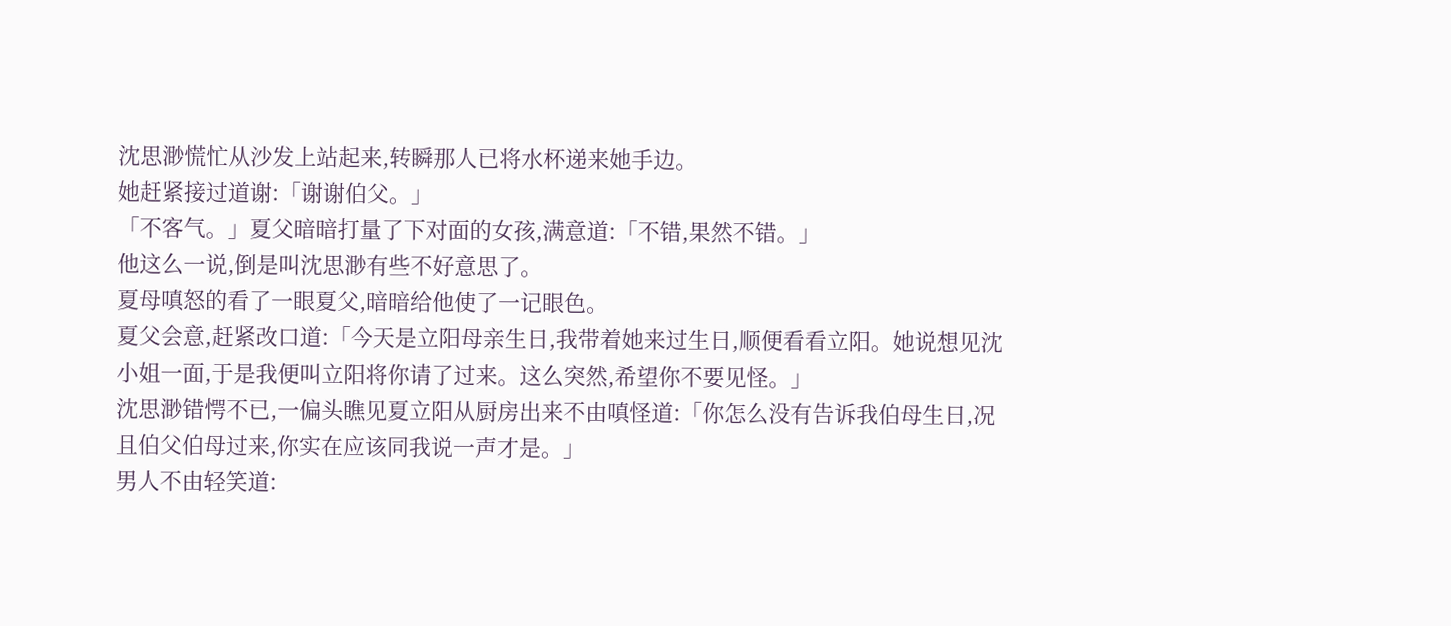沈思渺慌忙从沙发上站起来,转瞬那人已将水杯递来她手边。
她赶紧接过道谢:「谢谢伯父。」
「不客气。」夏父暗暗打量了下对面的女孩,满意道:「不错,果然不错。」
他这么一说,倒是叫沈思渺有些不好意思了。
夏母嗔怒的看了一眼夏父,暗暗给他使了一记眼色。
夏父会意,赶紧改口道:「今天是立阳母亲生日,我带着她来过生日,顺便看看立阳。她说想见沈小姐一面,于是我便叫立阳将你请了过来。这么突然,希望你不要见怪。」
沈思渺错愕不已,一偏头瞧见夏立阳从厨房出来不由嗔怪道:「你怎么没有告诉我伯母生日,况且伯父伯母过来,你实在应该同我说一声才是。」
男人不由轻笑道: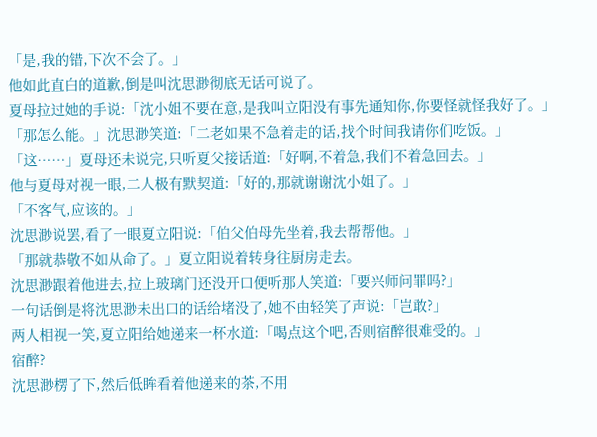「是,我的错,下次不会了。」
他如此直白的道歉,倒是叫沈思渺彻底无话可说了。
夏母拉过她的手说:「沈小姐不要在意,是我叫立阳没有事先通知你,你要怪就怪我好了。」
「那怎么能。」沈思渺笑道:「二老如果不急着走的话,找个时间我请你们吃饭。」
「这……」夏母还未说完,只听夏父接话道:「好啊,不着急,我们不着急回去。」
他与夏母对视一眼,二人极有默契道:「好的,那就谢谢沈小姐了。」
「不客气,应该的。」
沈思渺说罢,看了一眼夏立阳说:「伯父伯母先坐着,我去帮帮他。」
「那就恭敬不如从命了。」夏立阳说着转身往厨房走去。
沈思渺跟着他进去,拉上玻璃门还没开口便听那人笑道:「要兴师问罪吗?」
一句话倒是将沈思渺未出口的话给堵没了,她不由轻笑了声说:「岂敢?」
两人相视一笑,夏立阳给她递来一杯水道:「喝点这个吧,否则宿醉很难受的。」
宿醉?
沈思渺楞了下,然后低眸看着他递来的茶,不用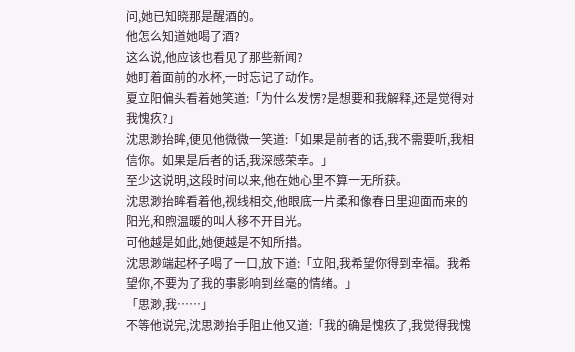问,她已知晓那是醒酒的。
他怎么知道她喝了酒?
这么说,他应该也看见了那些新闻?
她盯着面前的水杯,一时忘记了动作。
夏立阳偏头看着她笑道:「为什么发愣?是想要和我解释,还是觉得对我愧疚?」
沈思渺抬眸,便见他微微一笑道:「如果是前者的话,我不需要听,我相信你。如果是后者的话,我深感荣幸。」
至少这说明,这段时间以来,他在她心里不算一无所获。
沈思渺抬眸看着他,视线相交,他眼底一片柔和像春日里迎面而来的阳光,和煦温暖的叫人移不开目光。
可他越是如此,她便越是不知所措。
沈思渺端起杯子喝了一口,放下道:「立阳,我希望你得到幸福。我希望你,不要为了我的事影响到丝毫的情绪。」
「思渺,我……」
不等他说完,沈思渺抬手阻止他又道:「我的确是愧疚了,我觉得我愧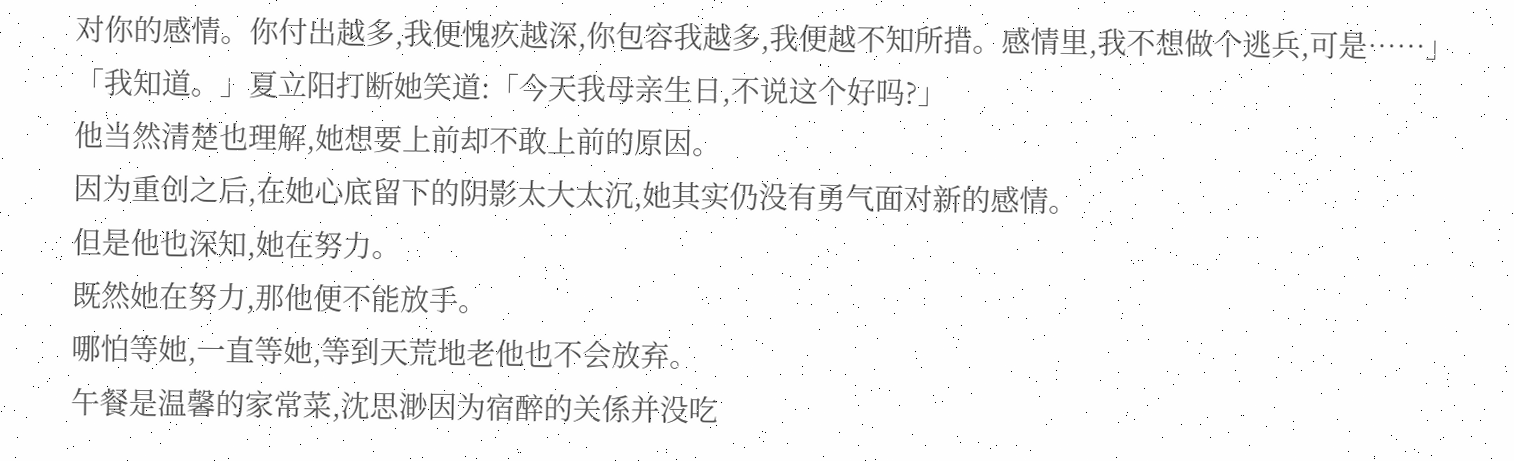对你的感情。你付出越多,我便愧疚越深,你包容我越多,我便越不知所措。感情里,我不想做个逃兵,可是……」
「我知道。」夏立阳打断她笑道:「今天我母亲生日,不说这个好吗?」
他当然清楚也理解,她想要上前却不敢上前的原因。
因为重创之后,在她心底留下的阴影太大太沉,她其实仍没有勇气面对新的感情。
但是他也深知,她在努力。
既然她在努力,那他便不能放手。
哪怕等她,一直等她,等到天荒地老他也不会放弃。
午餐是温馨的家常菜,沈思渺因为宿醉的关係并没吃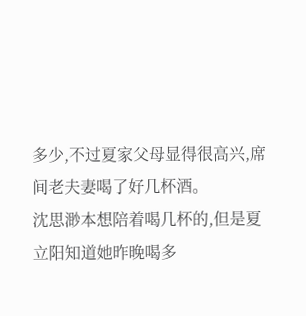多少,不过夏家父母显得很高兴,席间老夫妻喝了好几杯酒。
沈思渺本想陪着喝几杯的,但是夏立阳知道她昨晚喝多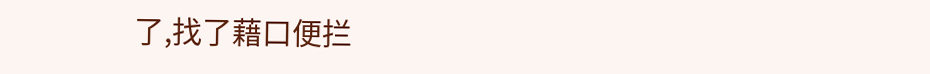了,找了藉口便拦